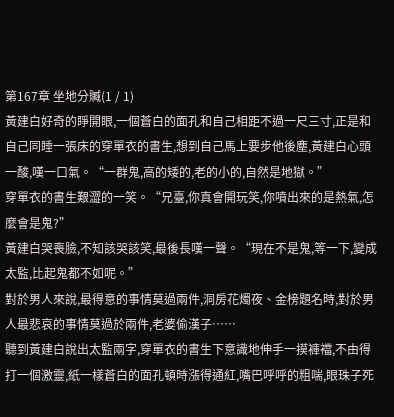第167章 坐地分贓(1 / 1)
黃建白好奇的睜開眼,一個蒼白的面孔和自己相距不過一尺三寸,正是和自己同睡一張床的穿單衣的書生,想到自己馬上要步他後塵,黃建白心頭一酸,嘆一口氣。“一群鬼,高的矮的,老的小的,自然是地獄。”
穿單衣的書生艱澀的一笑。“兄臺,你真會開玩笑,你噴出來的是熱氣,怎麼會是鬼?”
黃建白哭喪臉,不知該哭該笑,最後長嘆一聲。“現在不是鬼,等一下,變成太監,比起鬼都不如呢。”
對於男人來說,最得意的事情莫過兩件,洞房花燭夜、金榜題名時,對於男人最悲哀的事情莫過於兩件,老婆偷漢子……
聽到黃建白說出太監兩字,穿單衣的書生下意識地伸手一摸褲襠,不由得打一個激靈,紙一樣蒼白的面孔頓時漲得通紅,嘴巴呼呼的粗喘,眼珠子死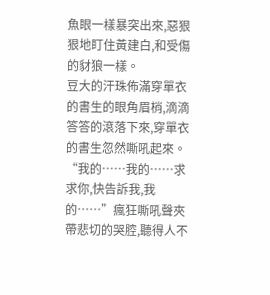魚眼一樣暴突出來,惡狠狠地盯住黃建白,和受傷的豺狼一樣。
豆大的汗珠佈滿穿單衣的書生的眼角眉梢,滴滴答答的滾落下來,穿單衣的書生忽然嘶吼起來。“我的……我的……求求你,快告訴我,我的……”瘋狂嘶吼聲夾帶悲切的哭腔,聽得人不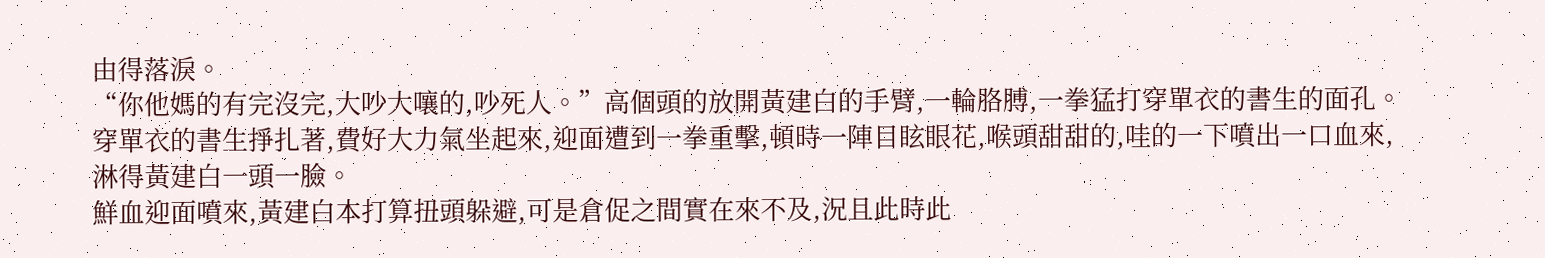由得落淚。
“你他媽的有完沒完,大吵大嚷的,吵死人。”高個頭的放開黃建白的手臂,一輪胳膊,一拳猛打穿單衣的書生的面孔。
穿單衣的書生掙扎著,費好大力氣坐起來,迎面遭到一拳重擊,頓時一陣目眩眼花,喉頭甜甜的,哇的一下噴出一口血來,淋得黃建白一頭一臉。
鮮血迎面噴來,黃建白本打算扭頭躲避,可是倉促之間實在來不及,況且此時此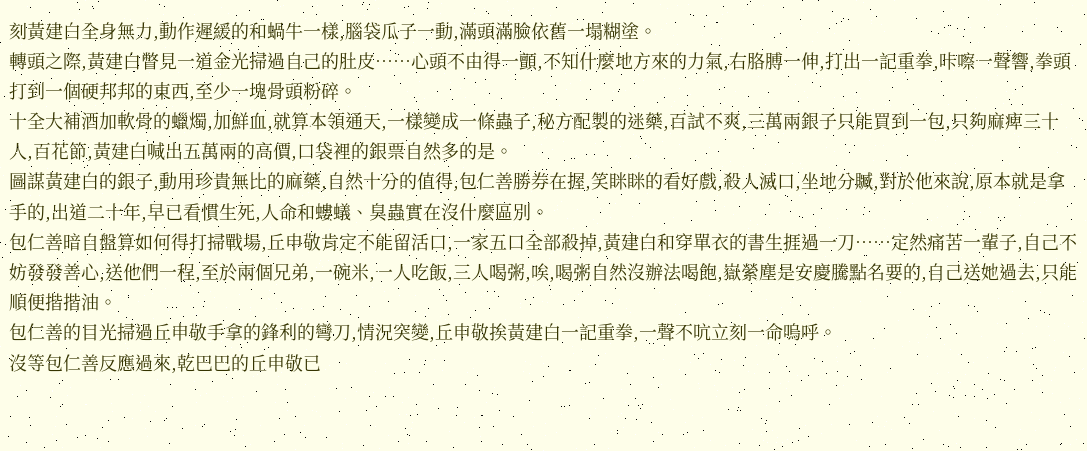刻黃建白全身無力,動作遲緩的和蝸牛一樣,腦袋瓜子一動,滿頭滿臉依舊一塌糊塗。
轉頭之際,黃建白瞥見一道金光掃過自己的肚皮……心頭不由得一顫,不知什麼地方來的力氣,右胳膊一伸,打出一記重拳,咔嚓一聲響,拳頭打到一個硬邦邦的東西,至少一塊骨頭粉碎。
十全大補酒加軟骨的蠟燭,加鮮血,就算本領通天,一樣變成一條蟲子,秘方配製的迷藥,百試不爽,三萬兩銀子只能買到一包,只夠麻痺三十人,百花節,黃建白喊出五萬兩的高價,口袋裡的銀票自然多的是。
圖謀黃建白的銀子,動用珍貴無比的麻藥,自然十分的值得,包仁善勝券在握,笑眯眯的看好戲,殺人滅口,坐地分贓,對於他來說,原本就是拿手的,出道二十年,早已看慣生死,人命和螻蟻、臭蟲實在沒什麼區別。
包仁善暗自盤算如何得打掃戰場,丘申敬肯定不能留活口,一家五口全部殺掉,黃建白和穿單衣的書生捱過一刀……定然痛苦一輩子,自己不妨發發善心,送他們一程,至於兩個兄弟,一碗米,一人吃飯,三人喝粥,唉,喝粥自然沒辦法喝飽,嶽縈塵是安慶騰點名要的,自己送她過去,只能順便揩揩油。
包仁善的目光掃過丘申敬手拿的鋒利的彎刀,情況突變,丘申敬挨黃建白一記重拳,一聲不吭立刻一命嗚呼。
沒等包仁善反應過來,乾巴巴的丘申敬已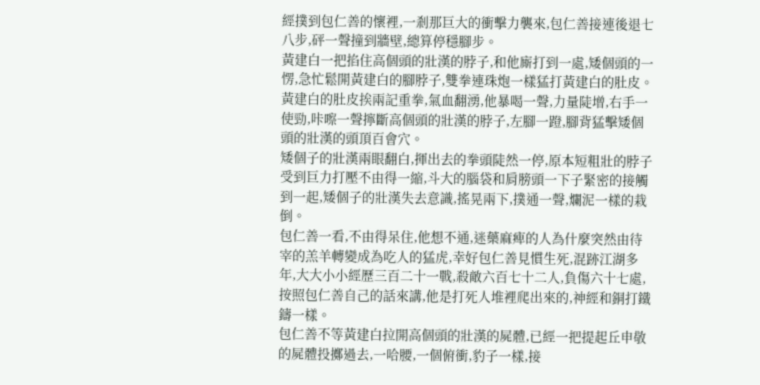經撲到包仁善的懷裡,一剎那巨大的衝擊力襲來,包仁善接連後退七八步,砰一聲撞到牆壁,總算停穩腳步。
黃建白一把掐住高個頭的壯漢的脖子,和他廝打到一處,矮個頭的一愣,急忙鬆開黃建白的腳脖子,雙拳連珠炮一樣猛打黃建白的肚皮。
黃建白的肚皮挨兩記重拳,氣血翻湧,他暴喝一聲,力量陡增,右手一使勁,咔嚓一聲擰斷高個頭的壯漢的脖子,左腳一蹬,腳背猛擊矮個頭的壯漢的頭頂百會穴。
矮個子的壯漢兩眼翻白,揮出去的拳頭陡然一停,原本短粗壯的脖子受到巨力打壓不由得一縮,斗大的腦袋和肩膀頭一下子緊密的接觸到一起,矮個子的壯漢失去意識,搖晃兩下,撲通一聲,爛泥一樣的栽倒。
包仁善一看,不由得呆住,他想不通,迷藥麻痺的人為什麼突然由待宰的羔羊轉變成為吃人的猛虎,幸好包仁善見慣生死,混跡江湖多年,大大小小經歷三百二十一戰,殺敵六百七十二人,負傷六十七處,按照包仁善自己的話來講,他是打死人堆裡爬出來的,神經和銅打鐵鑄一樣。
包仁善不等黃建白拉開高個頭的壯漢的屍體,已經一把提起丘申敬的屍體投擲過去,一哈腰,一個俯衝,豹子一樣,接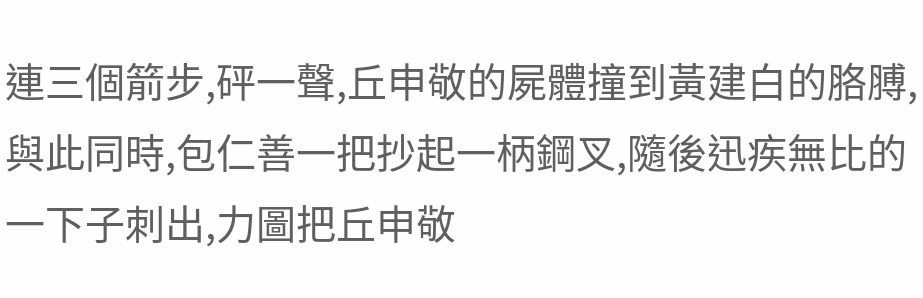連三個箭步,砰一聲,丘申敬的屍體撞到黃建白的胳膊,與此同時,包仁善一把抄起一柄鋼叉,隨後迅疾無比的一下子刺出,力圖把丘申敬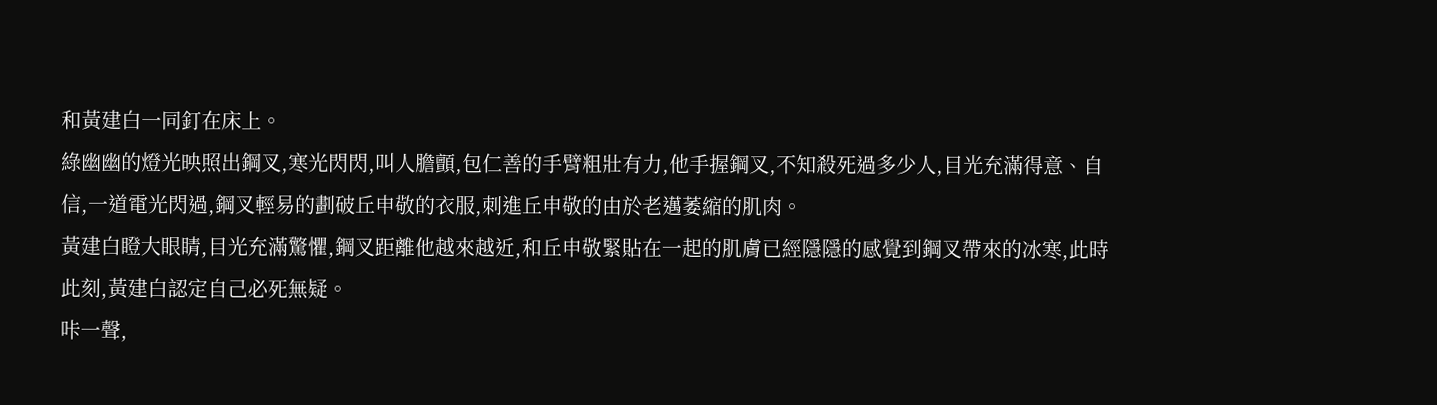和黃建白一同釘在床上。
綠幽幽的燈光映照出鋼叉,寒光閃閃,叫人膽顫,包仁善的手臂粗壯有力,他手握鋼叉,不知殺死過多少人,目光充滿得意、自信,一道電光閃過,鋼叉輕易的劃破丘申敬的衣服,刺進丘申敬的由於老邁萎縮的肌肉。
黃建白瞪大眼睛,目光充滿驚懼,鋼叉距離他越來越近,和丘申敬緊貼在一起的肌膚已經隱隱的感覺到鋼叉帶來的冰寒,此時此刻,黃建白認定自己必死無疑。
咔一聲,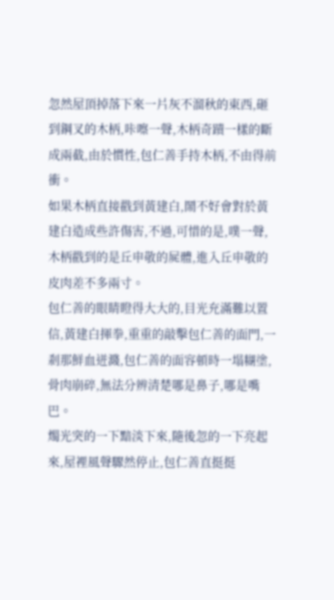忽然屋頂掉落下來一片灰不溜秋的東西,砸到鋼叉的木柄,咔嚓一聲,木柄奇蹟一樣的斷成兩截,由於慣性,包仁善手持木柄,不由得前衝。
如果木柄直接戳到黃建白,鬧不好會對於黃建白造成些許傷害,不過,可惜的是,噗一聲,木柄戳到的是丘申敬的屍體,進入丘申敬的皮肉差不多兩寸。
包仁善的眼睛瞪得大大的,目光充滿難以置信,黃建白揮拳,重重的敲擊包仁善的面門,一剎那鮮血迸濺,包仁善的面容頓時一塌糊塗,骨肉崩碎,無法分辨清楚哪是鼻子,哪是嘴巴。
燭光突的一下黯淡下來,隨後忽的一下亮起來,屋裡風聲驟然停止,包仁善直挺挺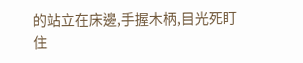的站立在床邊,手握木柄,目光死盯住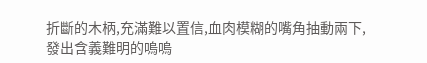折斷的木柄,充滿難以置信,血肉模糊的嘴角抽動兩下,發出含義難明的嗚嗚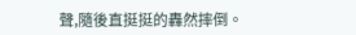聲,隨後直挺挺的轟然摔倒。